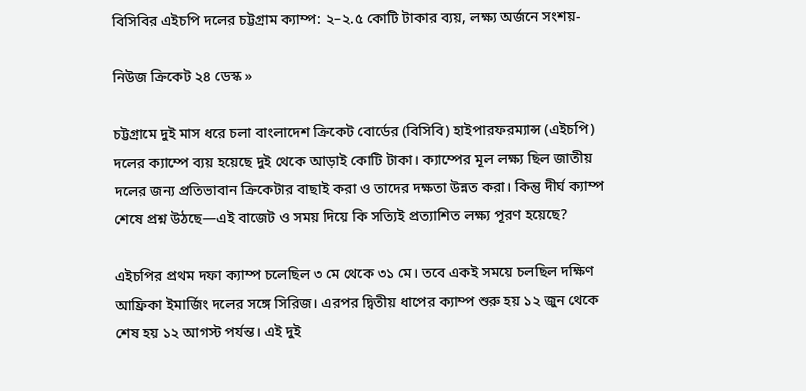বিসিবির এইচপি দলের চট্টগ্রাম ক্যাম্প: ২–২.৫ কোটি টাকার ব্যয়, লক্ষ্য অর্জনে সংশয়-

নিউজ ক্রিকেট ২৪ ডেস্ক »

চট্টগ্রামে দুই মাস ধরে চলা বাংলাদেশ ক্রিকেট বোর্ডের (বিসিবি) হাইপারফরম্যান্স (এইচপি) দলের ক্যাম্পে ব্যয় হয়েছে দুই থেকে আড়াই কোটি টাকা। ক্যাম্পের মূল লক্ষ্য ছিল জাতীয় দলের জন্য প্রতিভাবান ক্রিকেটার বাছাই করা ও তাদের দক্ষতা উন্নত করা। কিন্তু দীর্ঘ ক্যাম্প শেষে প্রশ্ন উঠছে—এই বাজেট ও সময় দিয়ে কি সত্যিই প্রত্যাশিত লক্ষ্য পূরণ হয়েছে?

এইচপির প্রথম দফা ক্যাম্প চলেছিল ৩ মে থেকে ৩১ মে। তবে একই সময়ে চলছিল দক্ষিণ আফ্রিকা ইমার্জিং দলের সঙ্গে সিরিজ। এরপর দ্বিতীয় ধাপের ক্যাম্প শুরু হয় ১২ জুন থেকে শেষ হয় ১২ আগস্ট পর্যন্ত। এই দুই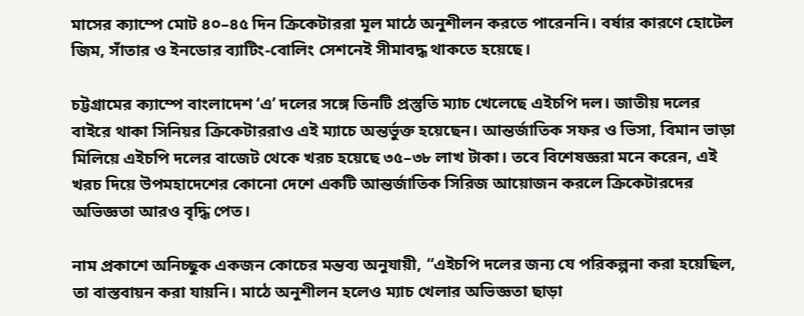মাসের ক্যাম্পে মোট ৪০–৪৫ দিন ক্রিকেটাররা মূল মাঠে অনুশীলন করতে পারেননি। বর্ষার কারণে হোটেল জিম, সাঁতার ও ইনডোর ব্যাটিং-বোলিং সেশনেই সীমাবদ্ধ থাকতে হয়েছে।

চট্টগ্রামের ক্যাম্পে বাংলাদেশ ‘এ’ দলের সঙ্গে তিনটি প্রস্তুতি ম্যাচ খেলেছে এইচপি দল। জাতীয় দলের বাইরে থাকা সিনিয়র ক্রিকেটাররাও এই ম্যাচে অন্তর্ভুক্ত হয়েছেন। আন্তর্জাতিক সফর ও ভিসা, বিমান ভাড়া মিলিয়ে এইচপি দলের বাজেট থেকে খরচ হয়েছে ৩৫–৩৮ লাখ টাকা। তবে বিশেষজ্ঞরা মনে করেন, এই খরচ দিয়ে উপমহাদেশের কোনো দেশে একটি আন্তর্জাতিক সিরিজ আয়োজন করলে ক্রিকেটারদের অভিজ্ঞতা আরও বৃদ্ধি পেত।

নাম প্রকাশে অনিচ্ছুক একজন কোচের মন্তব্য অনুযায়ী, “এইচপি দলের জন্য যে পরিকল্পনা করা হয়েছিল, তা বাস্তবায়ন করা যায়নি। মাঠে অনুশীলন হলেও ম্যাচ খেলার অভিজ্ঞতা ছাড়া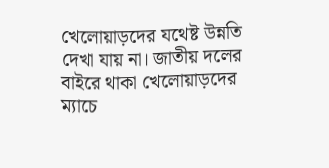খেলোয়াড়দের যথেষ্ট উন্নতি দেখা যায় না। জাতীয় দলের বাইরে থাকা খেলোয়াড়দের ম্যাচে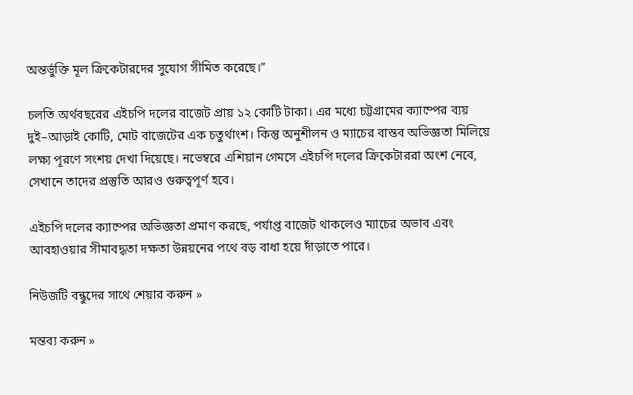অন্তর্ভুক্তি মূল ক্রিকেটারদের সুযোগ সীমিত করেছে।”

চলতি অর্থবছরের এইচপি দলের বাজেট প্রায় ১২ কোটি টাকা। এর মধ্যে চট্টগ্রামের ক্যাম্পের ব্যয় দুই–আড়াই কোটি, মোট বাজেটের এক চতুর্থাংশ। কিন্তু অনুশীলন ও ম্যাচের বাস্তব অভিজ্ঞতা মিলিয়ে লক্ষ্য পূরণে সংশয় দেখা দিয়েছে। নভেম্বরে এশিয়ান গেমসে এইচপি দলের ক্রিকেটাররা অংশ নেবে, সেখানে তাদের প্রস্তুতি আরও গুরুত্বপূর্ণ হবে।

এইচপি দলের ক্যাম্পের অভিজ্ঞতা প্রমাণ করছে, পর্যাপ্ত বাজেট থাকলেও ম্যাচের অভাব এবং আবহাওয়ার সীমাবদ্ধতা দক্ষতা উন্নয়নের পথে বড় বাধা হয়ে দাঁড়াতে পারে।

নিউজটি বন্ধুদের সাথে শেয়ার করুন »

মন্তব্য করুন »